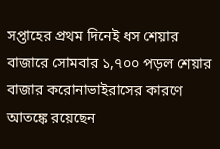সপ্তাহের প্রথম দিনেই ধস শেয়ার বাজারে সোমবার ১,৭০০ পড়ল শেয়ার বাজার করোনাভাইরাসের কারণে আতঙ্কে রয়েছেন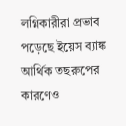লগ্নিকারীরা প্রভাব পড়েছে ইয়েস ব্যাঙ্ক আর্থিক তছরুপের কারণেও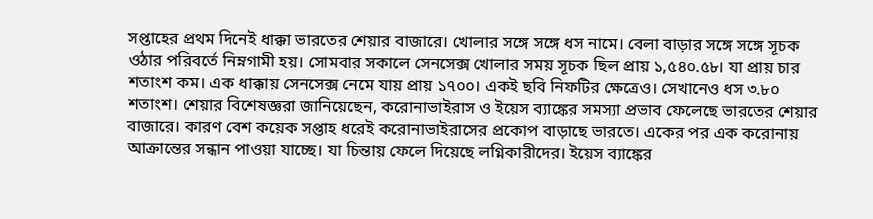সপ্তাহের প্রথম দিনেই ধাক্কা ভারতের শেয়ার বাজারে। খোলার সঙ্গে সঙ্গে ধস নামে। বেলা বাড়ার সঙ্গে সঙ্গে সূচক ওঠার পরিবর্তে নিম্নগামী হয়। সোমবার সকালে সেনসেক্স খোলার সময় সূচক ছিল প্রায় ১,৫৪০.৫৮। যা প্রায় চার শতাংশ কম। এক ধাক্কায় সেনসেক্স নেমে যায় প্রায় ১৭০০। একই ছবি নিফটির ক্ষেত্রেও। সেখানেও ধস ৩.৮০ শতাংশ। শেয়ার বিশেষজ্ঞরা জানিয়েছেন, করোনাভাইরাস ও ইয়েস ব্যাঙ্কের সমস্যা প্রভাব ফেলেছে ভারতের শেয়ার বাজারে। কারণ বেশ কয়েক সপ্তাহ ধরেই করোনাভাইরাসের প্রকোপ বাড়াছে ভারতে। একের পর এক করোনায় আক্রান্তের সন্ধান পাওয়া যাচ্ছে। যা চিন্তায় ফেলে দিয়েছে লগ্নিকারীদের। ইয়েস ব্যাঙ্কের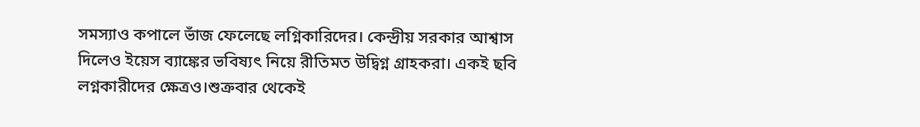সমস্যাও কপালে ভাঁজ ফেলেছে লগ্নিকারিদের। কেন্দ্রীয় সরকার আশ্বাস দিলেও ইয়েস ব্যাঙ্কের ভবিষ্যৎ নিয়ে রীতিমত উদ্বিগ্ন গ্রাহকরা। একই ছবি লগ্নকারীদের ক্ষেত্রও।শুক্রবার থেকেই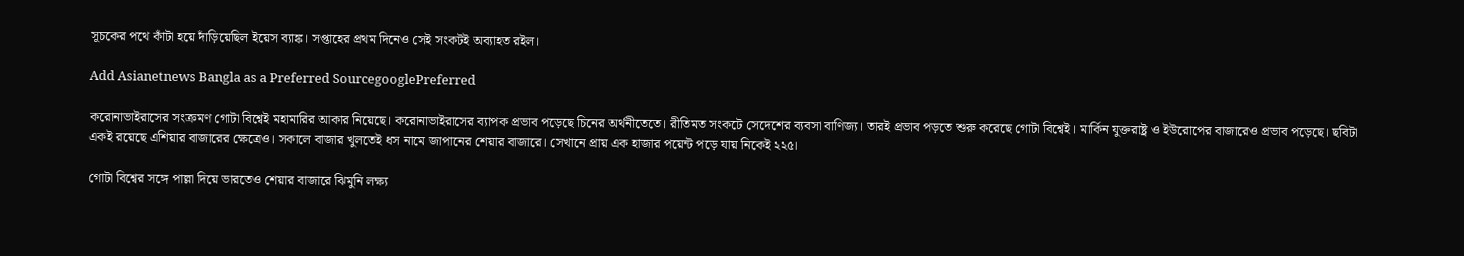সূচকের পথে কাঁটা হয়ে দাঁড়িয়েছিল ইয়েস ব্যাঙ্ক। সপ্তাহের প্রথম দিনেও সেই সংকটই অব্যাহত রইল।

Add Asianetnews Bangla as a Preferred SourcegooglePreferred

করোনাভাইরাসের সংক্রমণ গোটা বিশ্বেই মহামারির আকার নিয়েছে। করোনাভাইরাসের ব্যাপক প্রভাব পড়েছে চিনের অর্থনীতেতে। রীতিমত সংকটে সেদেশের ব্যবসা বাণিজ্য। তারই প্রভাব পড়তে শুরু করেছে গোটা বিশ্বেই। মার্কিন যুক্তরাষ্ট্র ও ইউরোপের বাজারেও প্রভাব পড়েছে। ছবিটা একই রয়েছে এশিয়ার বাজারের ক্ষেত্রেও। সকালে বাজার খুলতেই ধস নামে জাপানের শেয়ার বাজারে। সেখানে প্রায় এক হাজার পয়েন্ট পড়ে যায় নিকেই ২২৫।

গোটা বিশ্বের সঙ্গে পাল্লা দিয়ে ভারতেও শেয়ার বাজারে ঝিমুনি লক্ষ্য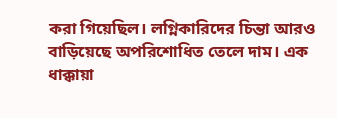করা গিয়েছিল। লগ্নিকারিদের চিন্তা আরও বাড়িয়েছে অপরিশোধিত তেলে দাম। এক ধাক্কায়া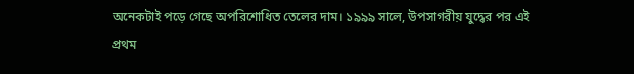অনেকটাই পড়ে গেছে অপরিশোধিত তেলের দাম। ১৯৯৯ সালে, উপসাগরীয় যুদ্ধের পর এই প্রথম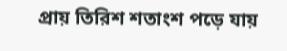প্রায় তিরিশ শতাংশ পড়ে যায়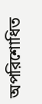অপরিশোধিত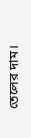তেলের দাম।